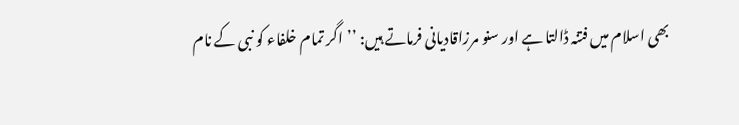بھی اسلام میں فتنہ ڈالتا ہے اور سنو مرزاقادیانی فرماتے ہیں: ’’اگر تمام خلفاء کو نبی کے نام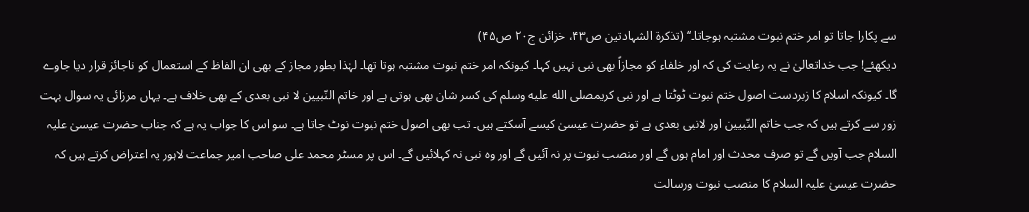سے پکارا جاتا تو امر ختم نبوت مشتبہ ہوجاتا۔‘‘ (تذکرۃ الشہادتین ص۴۳، خزائن ج۲۰ ص۴۵)
دیکھئے! جب خداتعالیٰ نے یہ رعایت کی کہ اور خلفاء کو مجازاً بھی نبی نہیں کہا۔ کیونکہ امر ختم نبوت مشتبہ ہوتا تھا۔ لہٰذا بطور مجاز کے بھی ان الفاظ کے استعمال کو ناجائز قرار دیا جاوے گا۔ کیونکہ اسلام کا زبردست اصول ختم نبوت ٹوٹتا ہے اور نبی کریمصلى الله عليه وسلم کی کسر شان بھی ہوتی ہے اور خاتم النّبیین لا نبی بعدی کے بھی خلاف ہے۔ یہاں مرزائی یہ سوال بہت زور سے کرتے ہیں کہ جب خاتم النّبیین اور لانبی بعدی ہے تو حضرت عیسیٰ کیسے آسکتے ہیں۔ تب بھی اصول ختم نبوت نوٹ جاتا ہے۔ سو اس کا جواب یہ ہے کہ جناب حضرت عیسیٰ علیہ السلام جب آویں گے تو صرف محدث اور امام ہوں گے اور منصب نبوت پر نہ آئیں گے اور وہ نبی نہ کہلائیں گے۔ اس پر مسٹر محمد علی صاحب امیر جماعت لاہور یہ اعتراض کرتے ہیں کہ حضرت عیسیٰ علیہ السلام کا منصب نبوت ورسالت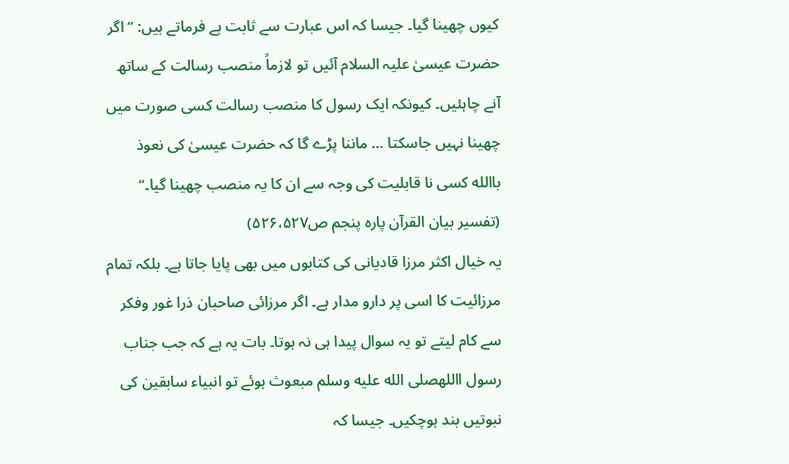کیوں چھینا گیا۔ جیسا کہ اس عبارت سے ثابت ہے فرماتے ہیں: ’’اگر حضرت عیسیٰ علیہ السلام آئیں تو لازماً منصب رسالت کے ساتھ آنے چاہئیں۔ کیونکہ ایک رسول کا منصب رسالت کسی صورت میں چھینا نہیں جاسکتا … ماننا پڑے گا کہ حضرت عیسیٰ کی نعوذ باالله کسی نا قابلیت کی وجہ سے ان کا یہ منصب چھینا گیا۔‘‘ (تفسیر بیان القرآن پارہ پنجم ص۵۲۶،۵۲۷)
یہ خیال اکثر مرزا قادیانی کی کتابوں میں بھی پایا جاتا ہے۔ بلکہ تمام مرزائیت کا اسی پر دارو مدار ہے۔ اگر مرزائی صاحبان ذرا غور وفکر سے کام لیتے تو یہ سوال پیدا ہی نہ ہوتا۔ بات یہ ہے کہ جب جناب رسول االلهصلى الله عليه وسلم مبعوث ہوئے تو انبیاء سابقین کی نبوتیں بند ہوچکیں۔ جیسا کہ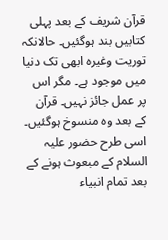قرآن شریف کے بعد پہلی کتابیں بند ہوگئیں۔ حالانکہ توریت وغیرہ ابھی تک دنیا میں موجود ہے۔ مگر اس پر عمل جائز نہیں۔ قرآن کے بعد وہ منسوخ ہوگئیں۔ اسی طرح حضور علیہ السلام کے مبعوث ہونے کے بعد تمام انبیاء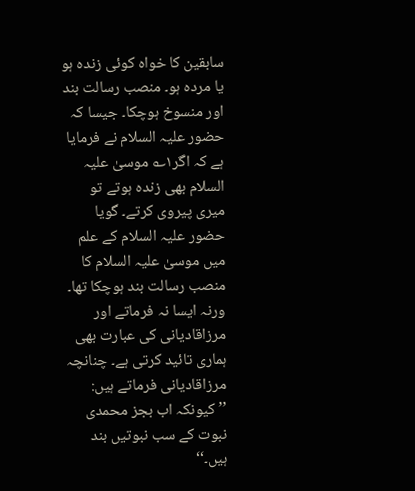سابقین کا خواہ کوئی زندہ ہو یا مردہ ہو۔ منصب رسالت بند اور منسوخ ہوچکا۔ جیسا کہ حضور علیہ السلام نے فرمایا ہے کہ اگر۱؎ موسیٰ علیہ السلام بھی زندہ ہوتے تو میری پیروی کرتے۔ گویا حضور علیہ السلام کے علم میں موسیٰ علیہ السلام کا منصب رسالت بند ہوچکا تھا۔ ورنہ ایسا نہ فرماتے اور مرزاقادیانی کی عبارت بھی ہماری تائید کرتی ہے۔ چنانچہ مرزاقادیانی فرماتے ہیں: ’’کیونکہ اب بجز محمدی نبوت کے سب نبوتیں بند ہیں۔‘‘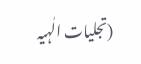(تجلیات الٰہیہ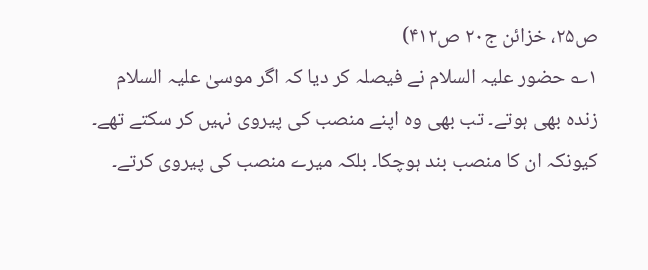ص۲۵، خزائن ج۲۰ ص۴۱۲)
۱؎ حضور علیہ السلام نے فیصلہ کر دیا کہ اگر موسیٰ علیہ السلام زندہ بھی ہوتے۔ تب بھی وہ اپنے منصب کی پیروی نہیں کر سکتے تھے۔ کیونکہ ان کا منصب بند ہوچکا۔ بلکہ میرے منصب کی پیروی کرتے۔